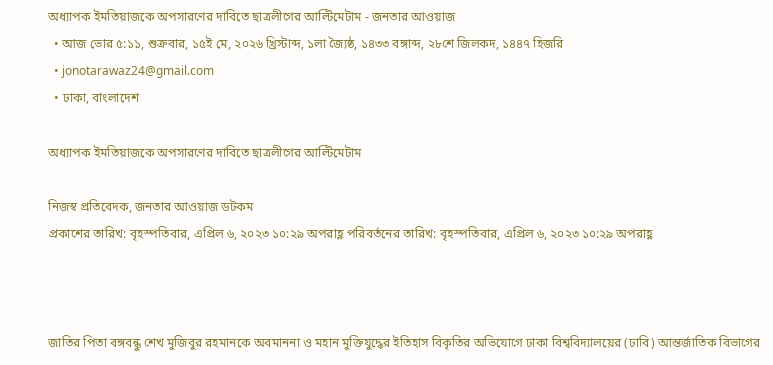অধ্যাপক ইমতিয়াজকে অপসারণের দাবিতে ছাত্রলীগের আল্টিমেটাম - জনতার আওয়াজ
  • আজ ভোর ৫:১১, শুক্রবার, ১৫ই মে, ২০২৬ খ্রিস্টাব্দ, ১লা জ্যৈষ্ঠ, ১৪৩৩ বঙ্গাব্দ, ২৮শে জিলকদ, ১৪৪৭ হিজরি
  • jonotarawaz24@gmail.com
  • ঢাকা, বাংলাদেশ

অধ্যাপক ইমতিয়াজকে অপসারণের দাবিতে ছাত্রলীগের আল্টিমেটাম

নিজস্ব প্রতিবেদক, জনতার আওয়াজ ডটকম
প্রকাশের তারিখ: বৃহস্পতিবার, এপ্রিল ৬, ২০২৩ ১০:২৯ অপরাহ্ণ পরিবর্তনের তারিখ: বৃহস্পতিবার, এপ্রিল ৬, ২০২৩ ১০:২৯ অপরাহ্ণ



জাতির পিতা বঙ্গবন্ধু শেখ মুজিবুর রহমানকে অবমাননা ও মহান মুক্তিযুদ্ধের ইতিহাস বিকৃতির অভিযোগে ঢাকা বিশ্ববিদ্যালয়ের (ঢাবি) আন্তর্জাতিক বিভাগের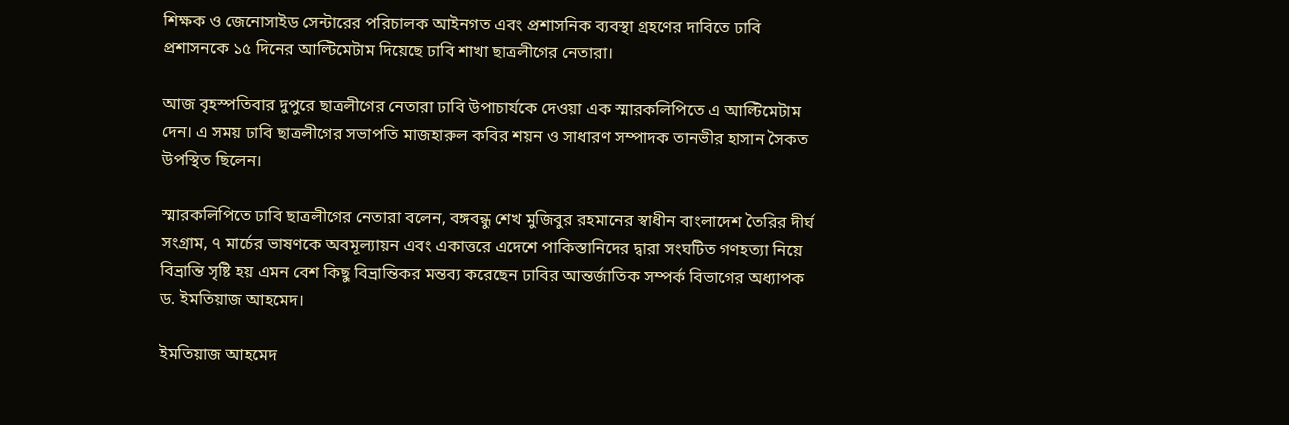শিক্ষক ও জেনোসাইড সেন্টারের পরিচালক আইনগত এবং প্রশাসনিক ব্যবস্থা গ্রহণের দাবিতে ঢাবি প্রশাসনকে ১৫ দিনের আল্টিমেটাম দিয়েছে ঢাবি শাখা ছাত্রলীগের নেতারা।

আজ বৃহস্পতিবার দুপুরে ছাত্রলীগের নেতারা ঢাবি উপাচার্যকে দেওয়া এক স্মারকলিপিতে এ আল্টিমেটাম দেন। এ সময় ঢাবি ছাত্রলীগের সভাপতি মাজহারুল কবির শয়ন ও সাধারণ সম্পাদক তানভীর হাসান সৈকত উপস্থিত ছিলেন।

স্মারকলিপিতে ঢাবি ছাত্রলীগের নেতারা বলেন, বঙ্গবন্ধু শেখ মুজিবুর রহমানের স্বাধীন বাংলাদেশ তৈরির দীর্ঘ সংগ্রাম, ৭ মার্চের ভাষণকে অবমূল্যায়ন এবং একাত্তরে এদেশে পাকিস্তানিদের দ্বারা সংঘটিত গণহত্যা নিয়ে বিভ্রান্তি সৃষ্টি হয় এমন বেশ কিছু বিভ্রান্তিকর মন্তব্য করেছেন ঢাবির আন্তর্জাতিক সম্পর্ক বিভাগের অধ্যাপক ড. ইমতিয়াজ আহমেদ।

ইমতিয়াজ আহমেদ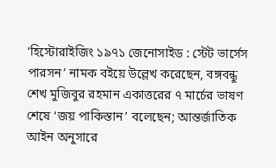‘হিস্টোরাইজিং ১৯৭১ জেনোসাইড : স্টেট ভার্সেস পারসন’ নামক বইয়ে উল্লেখ করেছেন, বঙ্গবন্ধু শেখ মুজিবুর রহমান একাত্তরের ৭ মার্চের ভাষণ শেষে ‘জয় পাকিস্তান’ বলেছেন; আন্তর্জাতিক আইন অনুসারে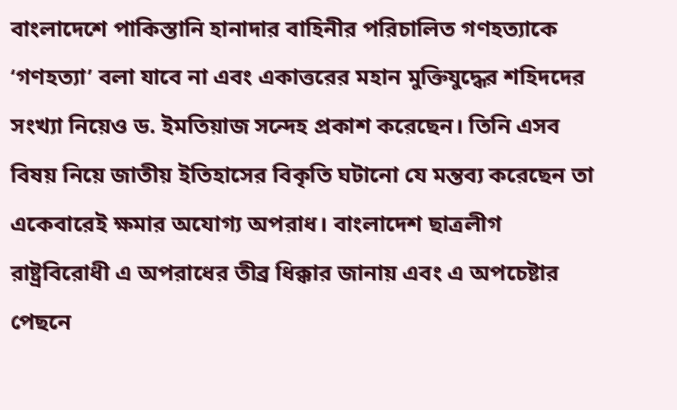বাংলাদেশে পাকিস্তানি হানাদার বাহিনীর পরিচালিত গণহত্যাকে ‘গণহত্যা’ বলা যাবে না এবং একাত্তরের মহান মুক্তিযুদ্ধের শহিদদের সংখ্যা নিয়েও ড. ইমতিয়াজ সন্দেহ প্রকাশ করেছেন। তিনি এসব বিষয় নিয়ে জাতীয় ইতিহাসের বিকৃতি ঘটানো যে মন্তব্য করেছেন তা একেবারেই ক্ষমার অযোগ্য অপরাধ। বাংলাদেশ ছাত্রলীগ রাষ্ট্রবিরোধী এ অপরাধের তীব্র ধিক্কার জানায় এবং এ অপচেষ্টার পেছনে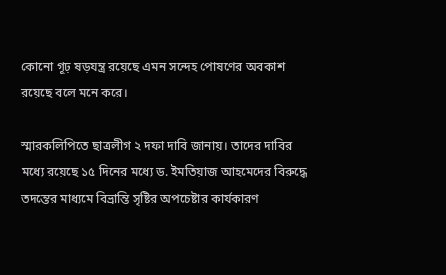কোনো গূঢ় ষড়যন্ত্র রয়েছে এমন সন্দেহ পোষণের অবকাশ রয়েছে বলে মনে করে।

স্মারকলিপিতে ছাত্রলীগ ২ দফা দাবি জানায়। তাদের দাবির মধ্যে রয়েছে ১৫ দিনের মধ্যে ড. ইমতিয়াজ আহমেদের বিরুদ্ধে তদন্তের মাধ্যমে বিভ্রান্তি সৃষ্টির অপচেষ্টার কার্যকারণ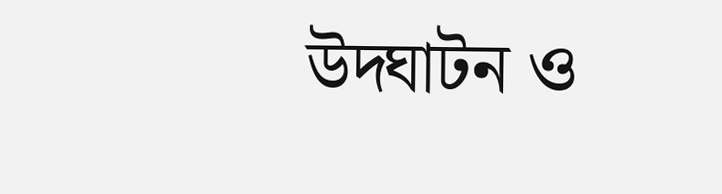উদ্ঘাটন ও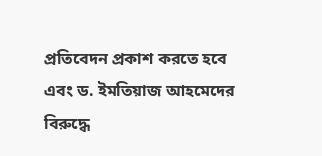প্রতিবেদন প্রকাশ করতে হবে এবং ড. ইমতিয়াজ আহমেদের বিরুদ্ধে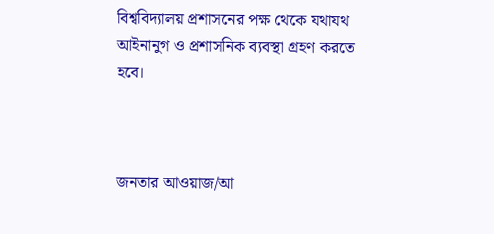বিশ্ববিদ্যালয় প্রশাসনের পক্ষ থেকে যথাযথ আইনানুগ ও প্রশাসনিক ব্যবস্থা গ্রহণ করতে হবে।



জনতার আওয়াজ/আ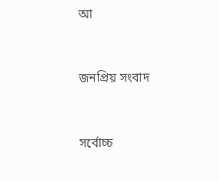আ



জনপ্রিয় সংবাদ



সর্বোচ্চ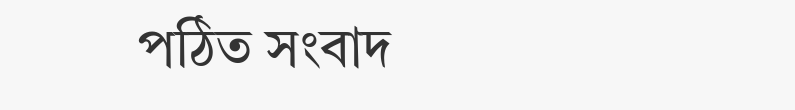পঠিত সংবাদ